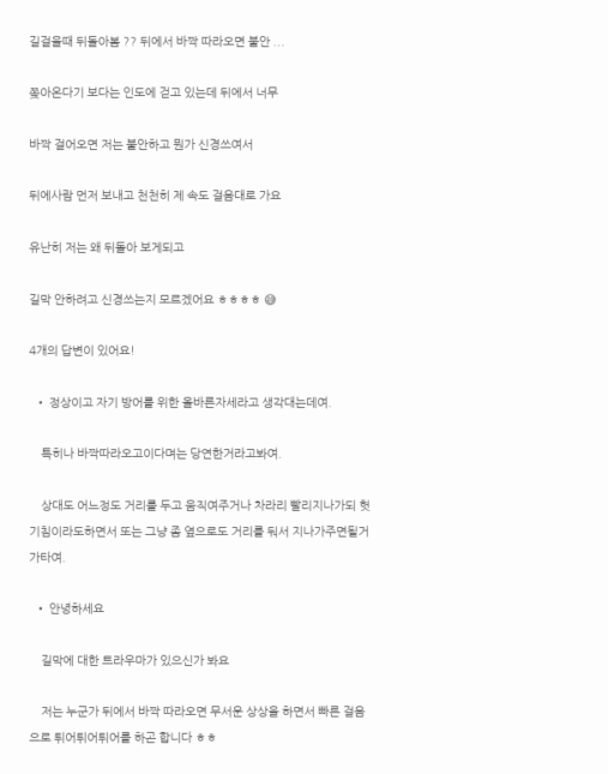길걸을때 뒤돌아봄 ?? 뒤에서 바짝 따라오면 불안 ...

쫒아온다기 보다는 인도에 걷고 있는데 뒤에서 너무

바짝 걸어오면 저는 불안하고 뭔가 신경쓰여서

뒤에사람 먼저 보내고 천천히 제 속도 걸음대로 가요

유난히 저는 왜 뒤돌아 보게되고

길막 안하려고 신경쓰는지 모르겠어요 ㅎㅎㅎㅎ 😅

4개의 답변이 있어요!

  • 정상이고 자기 방어를 위한 올바른자세라고 생각대는데여.

    특히나 바짝따라오고이다며는 당연한거라고봐여.

    상대도 어느정도 거리를 두고 움직여주거나 차라리 빨리지나가되 헛기침이라도하면서 또는 그냥 좀 옆으로도 거리를 둬서 지나가주면될거가타여.

  • 안녕하세요

    길막에 대한 트라우마가 있으신가 봐요

    저는 누군가 뒤에서 바짝 따라오면 무서운 상상을 하면서 빠른 걸음으로 튀어튀어튀어를 하곤 합니다 ㅎㅎ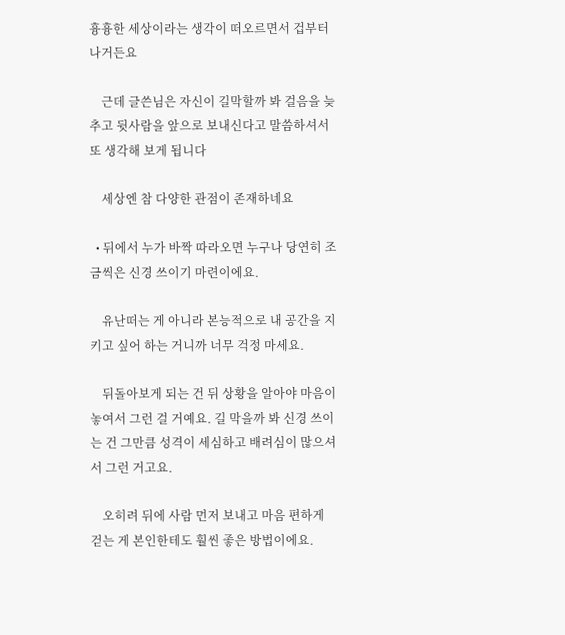흉흉한 세상이라는 생각이 떠오르면서 겁부터 나거든요

    근데 글쓴님은 자신이 길막할까 봐 걸음을 늦추고 뒷사람을 앞으로 보내신다고 말씀하셔서 또 생각해 보게 됩니다

    세상엔 참 다양한 관점이 존재하네요

  • 뒤에서 누가 바짝 따라오면 누구나 당연히 조금씩은 신경 쓰이기 마련이에요.

    유난떠는 게 아니라 본능적으로 내 공간을 지키고 싶어 하는 거니까 너무 걱정 마세요.

    뒤돌아보게 되는 건 뒤 상황을 알아야 마음이 놓여서 그런 걸 거예요. 길 막을까 봐 신경 쓰이는 건 그만큼 성격이 세심하고 배려심이 많으셔서 그런 거고요.

    오히려 뒤에 사람 먼저 보내고 마음 편하게 걷는 게 본인한테도 훨씬 좋은 방법이에요.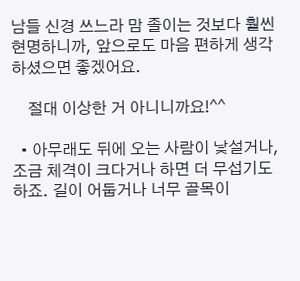남들 신경 쓰느라 맘 졸이는 것보다 훨씬 현명하니까, 앞으로도 마음 편하게 생각하셨으면 좋겠어요.

    절대 이상한 거 아니니까요!^^

  • 아무래도 뒤에 오는 사람이 낯설거나, 조금 체격이 크다거나 하면 더 무섭기도 하죠. 길이 어둡거나 너무 골목이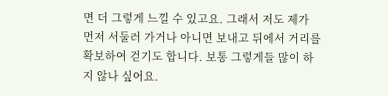면 더 그렇게 느낄 수 있고요. 그래서 저도 제가 먼저 서둘러 가거나 아니면 보내고 뒤에서 거리를 확보하여 걷기도 합니다. 보통 그렇게들 많이 하지 않나 싶어요.